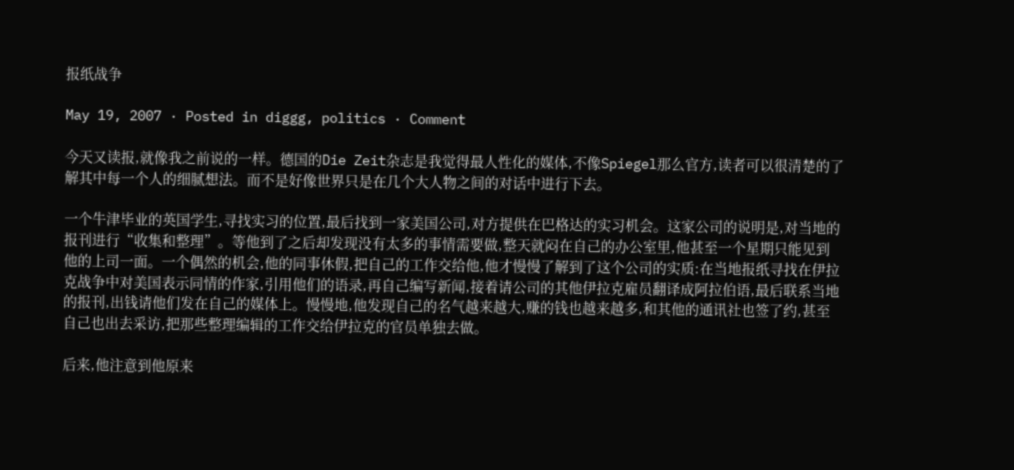报纸战争

May 19, 2007 · Posted in diggg, politics · Comment

今天又读报,就像我之前说的一样。德国的Die Zeit杂志是我觉得最人性化的媒体,不像Spiegel那么官方,读者可以很清楚的了解其中每一个人的细腻想法。而不是好像世界只是在几个大人物之间的对话中进行下去。

一个牛津毕业的英国学生,寻找实习的位置,最后找到一家美国公司,对方提供在巴格达的实习机会。这家公司的说明是,对当地的报刊进行“收集和整理”。等他到了之后却发现没有太多的事情需要做,整天就闷在自己的办公室里,他甚至一个星期只能见到他的上司一面。一个偶然的机会,他的同事休假,把自己的工作交给他,他才慢慢了解到了这个公司的实质:在当地报纸寻找在伊拉克战争中对美国表示同情的作家,引用他们的语录,再自己编写新闻,接着请公司的其他伊拉克雇员翻译成阿拉伯语,最后联系当地的报刊,出钱请他们发在自己的媒体上。慢慢地,他发现自己的名气越来越大,赚的钱也越来越多,和其他的通讯社也签了约,甚至自己也出去采访,把那些整理编辑的工作交给伊拉克的官员单独去做。

后来,他注意到他原来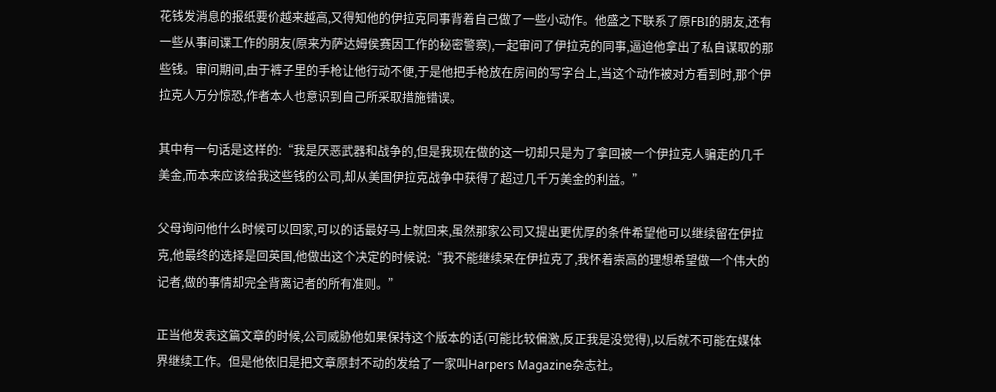花钱发消息的报纸要价越来越高,又得知他的伊拉克同事背着自己做了一些小动作。他盛之下联系了原FBI的朋友,还有一些从事间谍工作的朋友(原来为萨达姆侯赛因工作的秘密警察),一起审问了伊拉克的同事,逼迫他拿出了私自谋取的那些钱。审问期间,由于裤子里的手枪让他行动不便,于是他把手枪放在房间的写字台上,当这个动作被对方看到时,那个伊拉克人万分惊恐,作者本人也意识到自己所采取措施错误。

其中有一句话是这样的:“我是厌恶武器和战争的,但是我现在做的这一切却只是为了拿回被一个伊拉克人骗走的几千美金,而本来应该给我这些钱的公司,却从美国伊拉克战争中获得了超过几千万美金的利益。”

父母询问他什么时候可以回家,可以的话最好马上就回来,虽然那家公司又提出更优厚的条件希望他可以继续留在伊拉克,他最终的选择是回英国,他做出这个决定的时候说:“我不能继续呆在伊拉克了,我怀着崇高的理想希望做一个伟大的记者,做的事情却完全背离记者的所有准则。”

正当他发表这篇文章的时候,公司威胁他如果保持这个版本的话(可能比较偏激,反正我是没觉得),以后就不可能在媒体界继续工作。但是他依旧是把文章原封不动的发给了一家叫Harpers Magazine杂志社。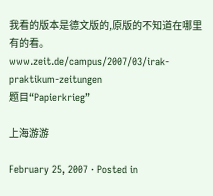我看的版本是德文版的,原版的不知道在哪里有的看。
www.zeit.de/campus/2007/03/irak-praktikum-zeitungen
题目“Papierkrieg”

上海游游

February 25, 2007 · Posted in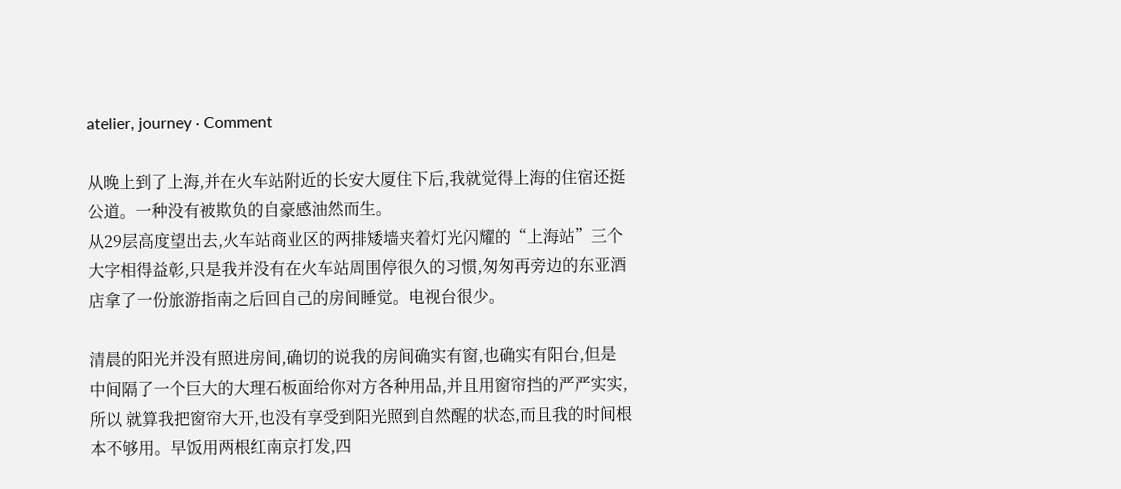atelier, journey · Comment

从晚上到了上海,并在火车站附近的长安大厦住下后,我就觉得上海的住宿还挺公道。一种没有被欺负的自豪感油然而生。
从29层高度望出去,火车站商业区的两排矮墙夹着灯光闪耀的“上海站”三个大字相得益彰,只是我并没有在火车站周围停很久的习惯,匆匆再旁边的东亚酒店拿了一份旅游指南之后回自己的房间睡觉。电视台很少。

清晨的阳光并没有照进房间,确切的说我的房间确实有窗,也确实有阳台,但是中间隔了一个巨大的大理石板面给你对方各种用品,并且用窗帘挡的严严实实,所以 就算我把窗帘大开,也没有享受到阳光照到自然醒的状态,而且我的时间根本不够用。早饭用两根红南京打发,四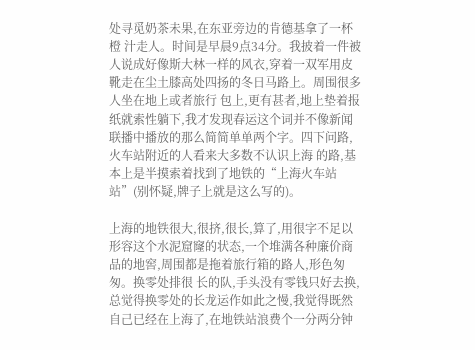处寻觅奶茶未果,在东亚旁边的肯德基拿了一杯橙 汁走人。时间是早晨9点34分。我披着一件被人说成好像斯大林一样的风衣,穿着一双军用皮靴走在尘土膝高处四扬的冬日马路上。周围很多人坐在地上或者旅行 包上,更有甚者,地上垫着报纸就索性躺下,我才发现春运这个词并不像新闻联播中播放的那么简简单单两个字。四下问路,火车站附近的人看来大多数不认识上海 的路,基本上是半摸索着找到了地铁的“上海火车站站”(别怀疑,牌子上就是这么写的)。

上海的地铁很大,很挤,很长,算了,用很字不足以形容这个水泥窟窿的状态,一个堆满各种廉价商品的地窖,周围都是拖着旅行箱的路人,形色匆匆。换零处排很 长的队,手头没有零钱只好去换,总觉得换零处的长龙运作如此之慢,我觉得既然自己已经在上海了,在地铁站浪费个一分两分钟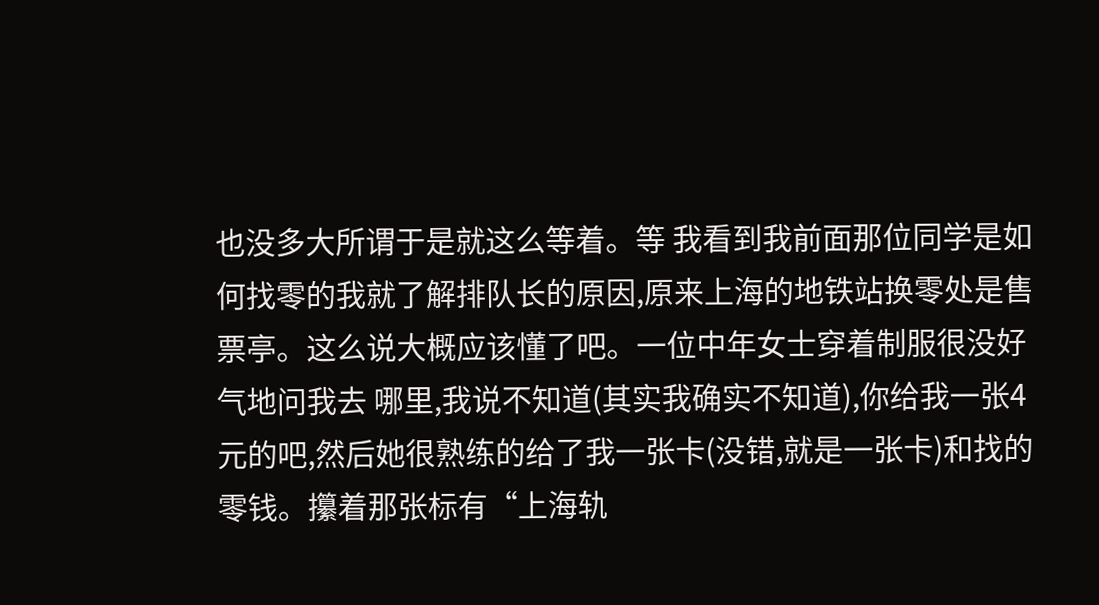也没多大所谓于是就这么等着。等 我看到我前面那位同学是如何找零的我就了解排队长的原因,原来上海的地铁站换零处是售票亭。这么说大概应该懂了吧。一位中年女士穿着制服很没好气地问我去 哪里,我说不知道(其实我确实不知道),你给我一张4元的吧,然后她很熟练的给了我一张卡(没错,就是一张卡)和找的零钱。攥着那张标有“上海轨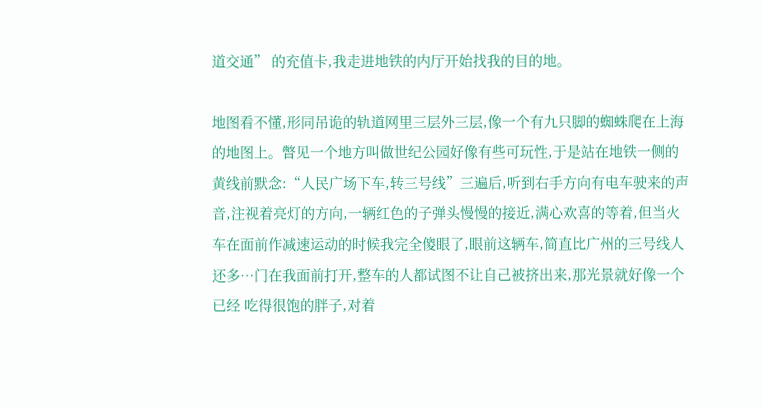道交通” 的充值卡,我走进地铁的内厅开始找我的目的地。

地图看不懂,形同吊诡的轨道网里三层外三层,像一个有九只脚的蜘蛛爬在上海的地图上。瞥见一个地方叫做世纪公园好像有些可玩性,于是站在地铁一侧的 黄线前默念:“人民广场下车,转三号线”三遍后,听到右手方向有电车驶来的声音,注视着亮灯的方向,一辆红色的子弹头慢慢的接近,满心欢喜的等着,但当火 车在面前作减速运动的时候我完全傻眼了,眼前这辆车,简直比广州的三号线人还多…门在我面前打开,整车的人都试图不让自己被挤出来,那光景就好像一个已经 吃得很饱的胖子,对着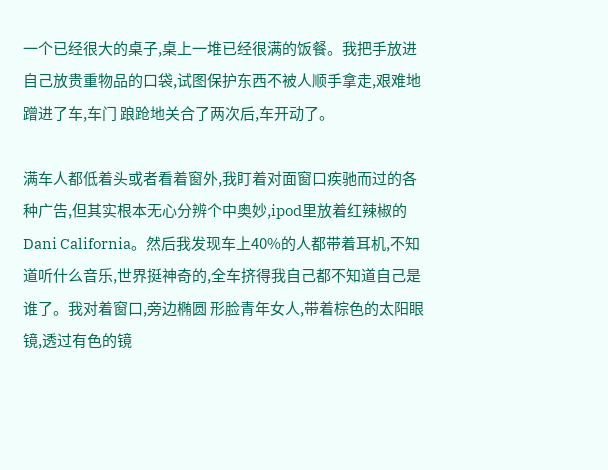一个已经很大的桌子,桌上一堆已经很满的饭餐。我把手放进自己放贵重物品的口袋,试图保护东西不被人顺手拿走,艰难地蹭进了车,车门 踉跄地关合了两次后,车开动了。

满车人都低着头或者看着窗外,我盯着对面窗口疾驰而过的各种广告,但其实根本无心分辨个中奥妙,ipod里放着红辣椒的Dani California。然后我发现车上40%的人都带着耳机,不知道听什么音乐,世界挺神奇的,全车挤得我自己都不知道自己是谁了。我对着窗口,旁边椭圆 形脸青年女人,带着棕色的太阳眼镜,透过有色的镜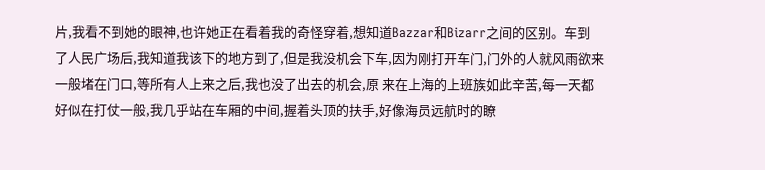片,我看不到她的眼神,也许她正在看着我的奇怪穿着,想知道Bazzar和Bizarr之间的区别。车到 了人民广场后,我知道我该下的地方到了,但是我没机会下车,因为刚打开车门,门外的人就风雨欲来一般堵在门口,等所有人上来之后,我也没了出去的机会,原 来在上海的上班族如此辛苦,每一天都好似在打仗一般,我几乎站在车厢的中间,握着头顶的扶手,好像海员远航时的瞭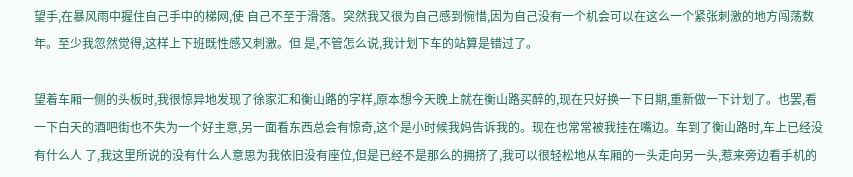望手,在暴风雨中握住自己手中的梯网,使 自己不至于滑落。突然我又很为自己感到惋惜,因为自己没有一个机会可以在这么一个紧张刺激的地方闯荡数年。至少我忽然觉得,这样上下班既性感又刺激。但 是,不管怎么说,我计划下车的站算是错过了。

望着车厢一侧的头板时,我很惊异地发现了徐家汇和衡山路的字样,原本想今天晚上就在衡山路买醉的,现在只好换一下日期,重新做一下计划了。也罢,看 一下白天的酒吧街也不失为一个好主意,另一面看东西总会有惊奇,这个是小时候我妈告诉我的。现在也常常被我挂在嘴边。车到了衡山路时,车上已经没有什么人 了,我这里所说的没有什么人意思为我依旧没有座位,但是已经不是那么的拥挤了,我可以很轻松地从车厢的一头走向另一头,惹来旁边看手机的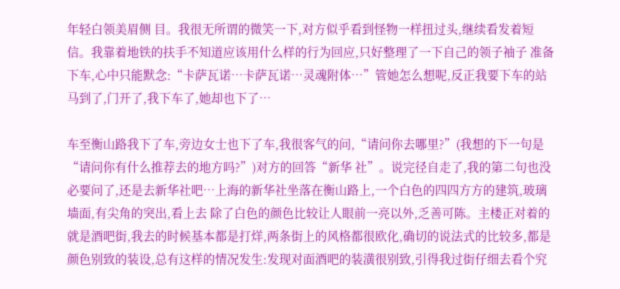年轻白领美眉侧 目。我很无所谓的微笑一下,对方似乎看到怪物一样扭过头,继续看发着短信。我靠着地铁的扶手不知道应该用什么样的行为回应,只好整理了一下自己的领子袖子 准备下车,心中只能默念:“卡萨瓦诺…卡萨瓦诺…灵魂附体…”管她怎么想呢,反正我要下车的站马到了,门开了,我下车了,她却也下了…

车至衡山路我下了车,旁边女士也下了车,我很客气的问,“请问你去哪里?”(我想的下一句是“请问你有什么推荐去的地方吗?”)对方的回答“新华 社”。说完径自走了,我的第二句也没必要问了,还是去新华社吧…上海的新华社坐落在衡山路上,一个白色的四四方方的建筑,玻璃墙面,有尖角的突出,看上去 除了白色的颜色比较让人眼前一亮以外,乏善可陈。主楼正对着的就是酒吧街,我去的时候基本都是打烊,两条街上的风格都很欧化,确切的说法式的比较多,都是 颜色别致的装设,总有这样的情况发生:发现对面酒吧的装潢很别致,引得我过街仔细去看个究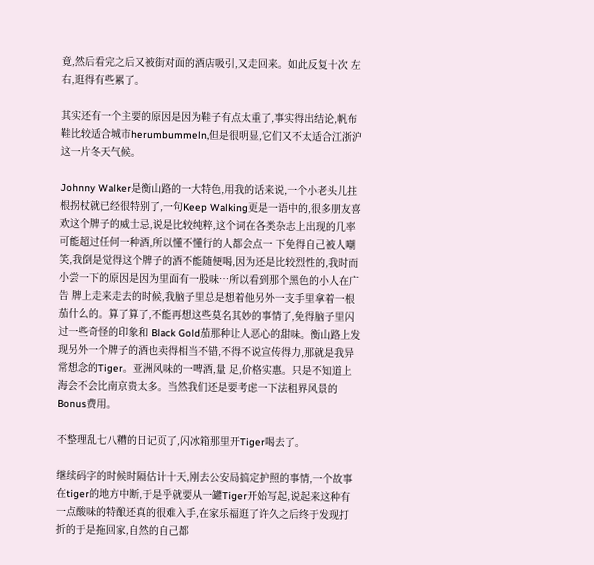竟,然后看完之后又被街对面的酒店吸引,又走回来。如此反复十次 左右,逛得有些累了。

其实还有一个主要的原因是因为鞋子有点太重了,事实得出结论,帆布鞋比较适合城市herumbummeln,但是很明显,它们又不太适合江浙沪这一片冬天气候。

Johnny Walker是衡山路的一大特色,用我的话来说,一个小老头儿拄根拐杖就已经很特别了,一句Keep Walking更是一语中的,很多朋友喜欢这个牌子的威士忌,说是比较纯粹,这个词在各类杂志上出现的几率可能超过任何一种酒,所以懂不懂行的人都会点一 下免得自己被人嘲笑,我倒是觉得这个牌子的酒不能随便喝,因为还是比较烈性的,我时而小尝一下的原因是因为里面有一股味…所以看到那个黑色的小人在广告 牌上走来走去的时候,我脑子里总是想着他另外一支手里拿着一根茄什么的。算了算了,不能再想这些莫名其妙的事情了,免得脑子里闪过一些奇怪的印象和 Black Gold茄那种让人恶心的甜味。衡山路上发现另外一个牌子的酒也卖得相当不错,不得不说宣传得力,那就是我异常想念的Tiger。亚洲风味的一啤酒,量 足,价格实惠。只是不知道上海会不会比南京贵太多。当然我们还是要考虑一下法租界风景的Bonus费用。

不整理乱七八糟的日记页了,闪冰箱那里开Tiger喝去了。

继续码字的时候时隔估计十天,刚去公安局搞定护照的事情,一个故事在tiger的地方中断,于是乎就要从一罐Tiger开始写起,说起来这种有一点酸味的特酿还真的很难入手,在家乐福逛了许久之后终于发现打折的于是拖回家,自然的自己都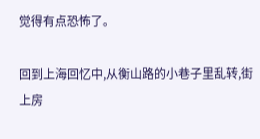觉得有点恐怖了。

回到上海回忆中,从衡山路的小巷子里乱转,街上房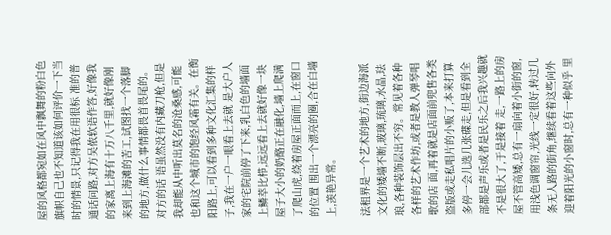屋的风格都宛如在风中飘舞的粉白色旗帜自己也不知道该如何评价一下当时的情景,只记得我在用很标 准的普通话问路,对方吴侬软语作答,好像我的家离上海有十万八千里,就好像刚来到上海滩的苦工,试图找一个落脚的地方,做什么事情都畏首畏尾的。对方的话 语虽然没有内藏刀枪,但是我却能从中听出莫名的沧桑感,可能也和这个城市的饱经风霜有关。在衡阳路上,可以看到多种文化汇集的样子,我在一户一眼看上去就 是大户人家的宅院前停了下来,乳白色的墙面上鳞萃比栉,远远看上去就好像一块屋子大小的奶酪正在融化,墙上爬满了爬山虎,绕着房屋正面而上,在窗口的位置 围出一个漂亮的圈,合在白墙上,羡艳异常。

法租界是一个艺术的地方,街边海派文化的矮墙不断,玻璃,琉璃,水晶,珐琅,各种装饰层出不穷。常见着各种各样的艺术作坊,或者是教人弹琴唱歌的店 面,再着就是店面前兜售各类盗版或走私唱片的小贩了,本来打算多停一会儿选几张碟走,但是看到全部都是声乐或者是民乐之后我兴趣就不是很大了,于是接着 走,一路上的房屋不管高矮,总有一扇向着小街的窗,用浅色调窗帘,光线一定很好,转过几条无人路的街角,继续看着这些向外迎着阳光的小窗时,总有一种似乎 里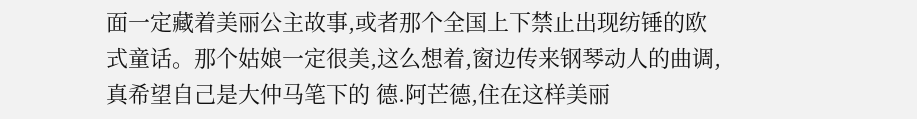面一定藏着美丽公主故事,或者那个全国上下禁止出现纺锤的欧式童话。那个姑娘一定很美,这么想着,窗边传来钢琴动人的曲调,真希望自己是大仲马笔下的 德.阿芒德,住在这样美丽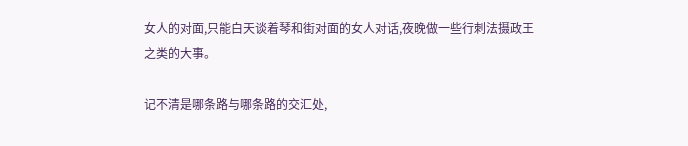女人的对面,只能白天谈着琴和街对面的女人对话,夜晚做一些行刺法摄政王之类的大事。

记不清是哪条路与哪条路的交汇处,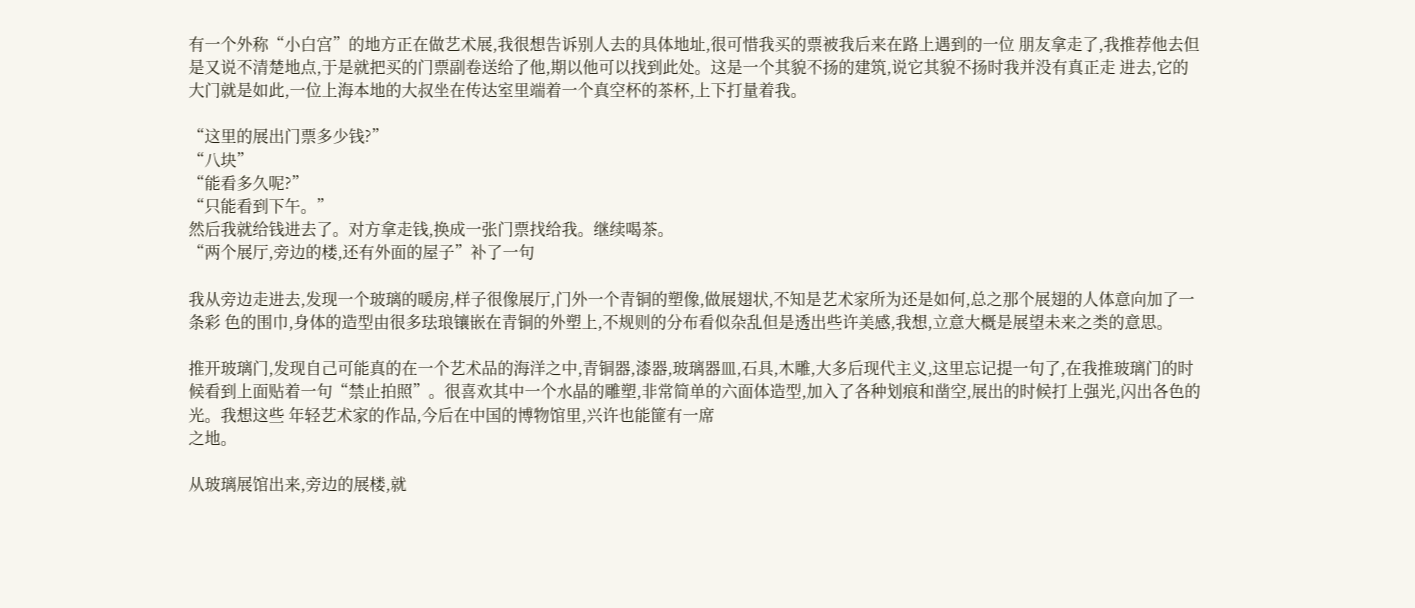有一个外称“小白宫”的地方正在做艺术展,我很想告诉别人去的具体地址,很可惜我买的票被我后来在路上遇到的一位 朋友拿走了,我推荐他去但是又说不清楚地点,于是就把买的门票副卷送给了他,期以他可以找到此处。这是一个其貌不扬的建筑,说它其貌不扬时我并没有真正走 进去,它的大门就是如此,一位上海本地的大叔坐在传达室里端着一个真空杯的茶杯,上下打量着我。

“这里的展出门票多少钱?”
“八块”
“能看多久呢?”
“只能看到下午。”
然后我就给钱进去了。对方拿走钱,换成一张门票找给我。继续喝茶。
“两个展厅,旁边的楼,还有外面的屋子”补了一句

我从旁边走进去,发现一个玻璃的暖房,样子很像展厅,门外一个青铜的塑像,做展翅状,不知是艺术家所为还是如何,总之那个展翅的人体意向加了一条彩 色的围巾,身体的造型由很多珐琅镶嵌在青铜的外塑上,不规则的分布看似杂乱但是透出些许美感,我想,立意大概是展望未来之类的意思。

推开玻璃门,发现自己可能真的在一个艺术品的海洋之中,青铜器,漆器,玻璃器皿,石具,木雕,大多后现代主义,这里忘记提一句了,在我推玻璃门的时 候看到上面贴着一句“禁止拍照”。很喜欢其中一个水晶的雕塑,非常简单的六面体造型,加入了各种划痕和凿空,展出的时候打上强光,闪出各色的光。我想这些 年轻艺术家的作品,今后在中国的博物馆里,兴许也能篚有一席
之地。

从玻璃展馆出来,旁边的展楼,就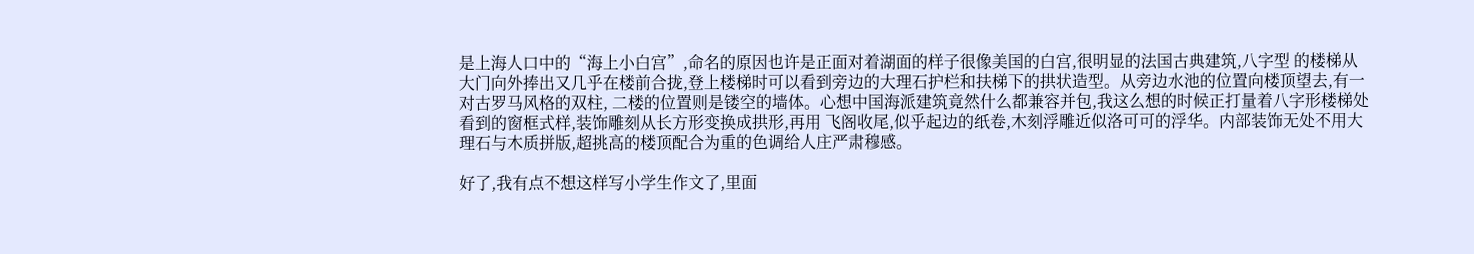是上海人口中的“海上小白宫”,命名的原因也许是正面对着湖面的样子很像美国的白宫,很明显的法国古典建筑,八字型 的楼梯从大门向外捧出又几乎在楼前合拢,登上楼梯时可以看到旁边的大理石护栏和扶梯下的拱状造型。从旁边水池的位置向楼顶望去,有一对古罗马风格的双柱, 二楼的位置则是镂空的墙体。心想中国海派建筑竟然什么都兼容并包,我这么想的时候正打量着八字形楼梯处看到的窗框式样,装饰雕刻从长方形变换成拱形,再用 飞阁收尾,似乎起边的纸卷,木刻浮雕近似洛可可的浮华。内部装饰无处不用大理石与木质拼版,超挑高的楼顶配合为重的色调给人庄严肃穆感。

好了,我有点不想这样写小学生作文了,里面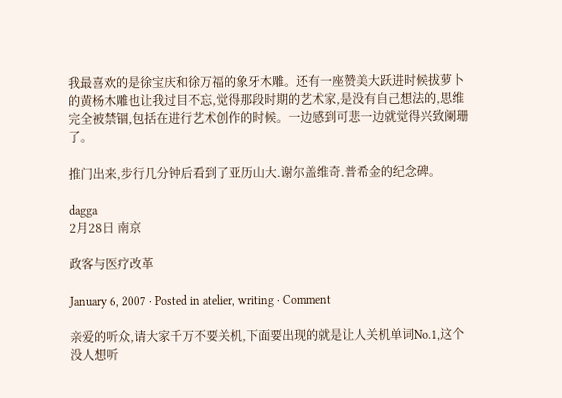我最喜欢的是徐宝庆和徐万福的象牙木雕。还有一座赞美大跃进时候拔萝卜的黄杨木雕也让我过目不忘,觉得那段时期的艺术家,是没有自己想法的,思维完全被禁锢,包括在进行艺术创作的时候。一边感到可悲一边就觉得兴致阑珊了。

推门出来,步行几分钟后看到了亚历山大.谢尔盖维奇.普希金的纪念碑。

dagga
2月28日 南京

政客与医疗改革

January 6, 2007 · Posted in atelier, writing · Comment

亲爱的听众,请大家千万不要关机,下面要出现的就是让人关机单词No.1,这个没人想听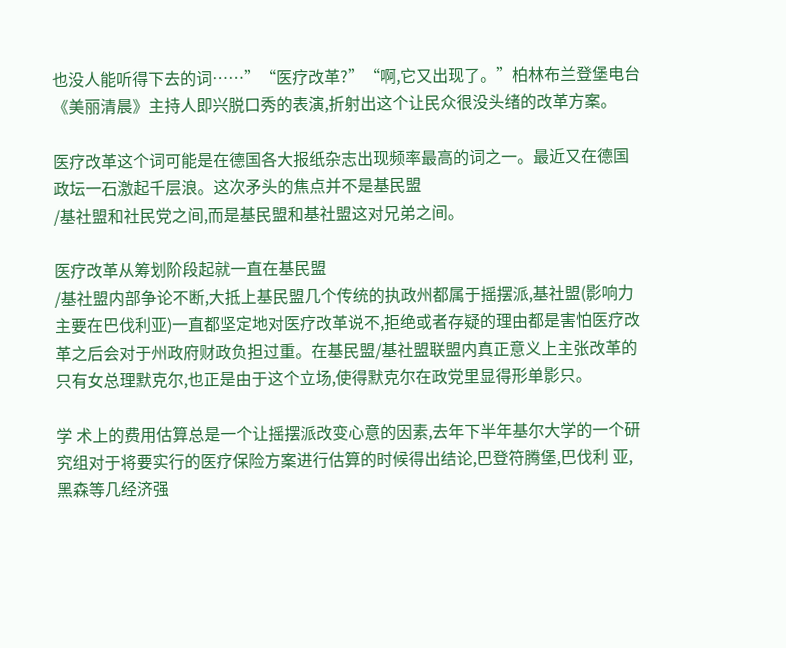也没人能听得下去的词……”“医疗改革?”“啊,它又出现了。”柏林布兰登堡电台《美丽清晨》主持人即兴脱口秀的表演,折射出这个让民众很没头绪的改革方案。

医疗改革这个词可能是在德国各大报纸杂志出现频率最高的词之一。最近又在德国政坛一石激起千层浪。这次矛头的焦点并不是基民盟
/基社盟和社民党之间,而是基民盟和基社盟这对兄弟之间。

医疗改革从筹划阶段起就一直在基民盟
/基社盟内部争论不断,大抵上基民盟几个传统的执政州都属于摇摆派,基社盟(影响力主要在巴伐利亚)一直都坚定地对医疗改革说不,拒绝或者存疑的理由都是害怕医疗改革之后会对于州政府财政负担过重。在基民盟/基社盟联盟内真正意义上主张改革的只有女总理默克尔,也正是由于这个立场,使得默克尔在政党里显得形单影只。

学 术上的费用估算总是一个让摇摆派改变心意的因素,去年下半年基尔大学的一个研究组对于将要实行的医疗保险方案进行估算的时候得出结论,巴登符腾堡,巴伐利 亚,黑森等几经济强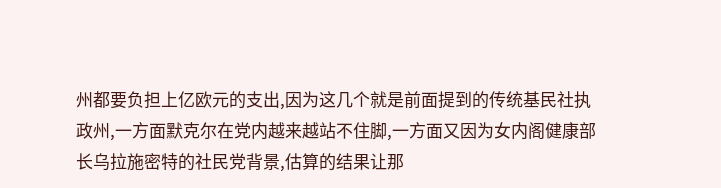州都要负担上亿欧元的支出,因为这几个就是前面提到的传统基民社执政州,一方面默克尔在党内越来越站不住脚,一方面又因为女内阁健康部 长乌拉施密特的社民党背景,估算的结果让那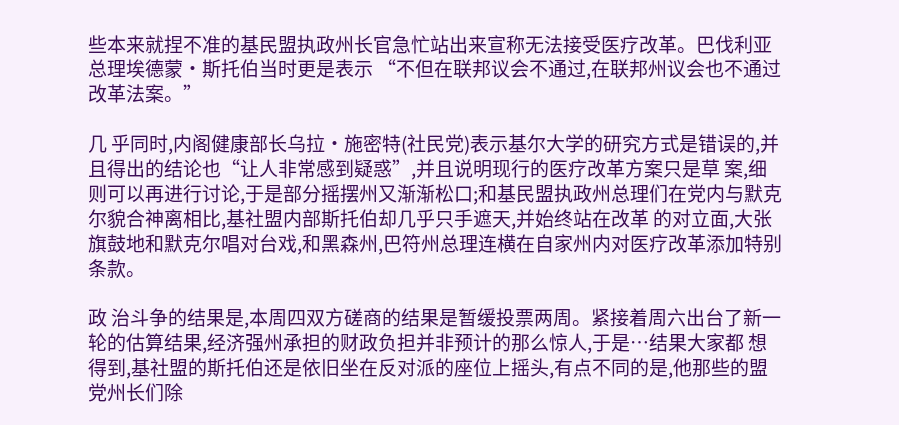些本来就捏不准的基民盟执政州长官急忙站出来宣称无法接受医疗改革。巴伐利亚总理埃德蒙•斯托伯当时更是表示 “不但在联邦议会不通过,在联邦州议会也不通过改革法案。”

几 乎同时,内阁健康部长乌拉•施密特(社民党)表示基尔大学的研究方式是错误的,并且得出的结论也“让人非常感到疑惑”,并且说明现行的医疗改革方案只是草 案,细则可以再进行讨论,于是部分摇摆州又渐渐松口;和基民盟执政州总理们在党内与默克尔貌合神离相比,基社盟内部斯托伯却几乎只手遮天,并始终站在改革 的对立面,大张旗鼓地和默克尔唱对台戏,和黑森州,巴符州总理连横在自家州内对医疗改革添加特别条款。

政 治斗争的结果是,本周四双方磋商的结果是暂缓投票两周。紧接着周六出台了新一轮的估算结果,经济强州承担的财政负担并非预计的那么惊人,于是…结果大家都 想得到,基社盟的斯托伯还是依旧坐在反对派的座位上摇头,有点不同的是,他那些的盟党州长们除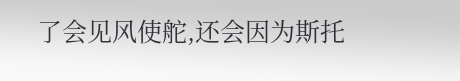了会见风使舵,还会因为斯托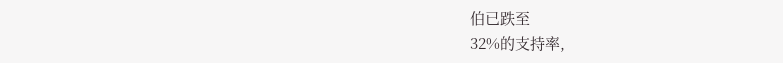伯已跌至
32%的支持率,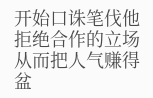开始口诛笔伐他拒绝合作的立场从而把人气赚得盆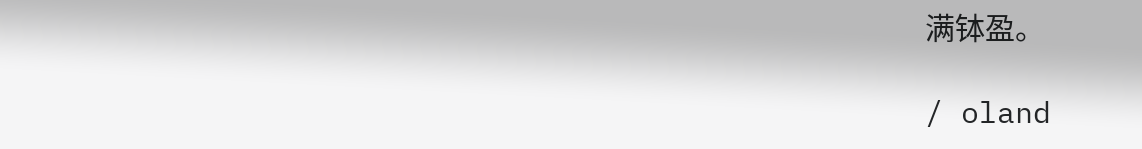满钵盈。

/ oland